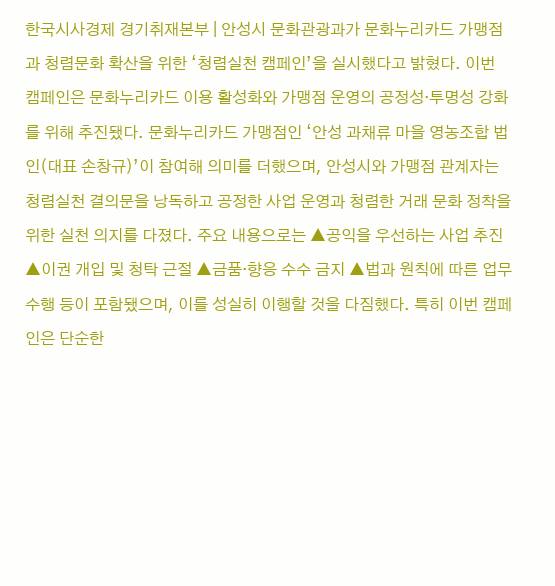한국시사경제 경기취재본부 | 안성시 문화관광과가 문화누리카드 가맹점과 청렴문화 확산을 위한 ‘청렴실천 캠페인’을 실시했다고 밝혔다. 이번 캠페인은 문화누리카드 이용 활성화와 가맹점 운영의 공정성·투명성 강화를 위해 추진됐다. 문화누리카드 가맹점인 ‘안성 과채류 마을 영농조합 법인(대표 손창규)’이 참여해 의미를 더했으며, 안성시와 가맹점 관계자는 청렴실천 결의문을 낭독하고 공정한 사업 운영과 청렴한 거래 문화 정착을 위한 실천 의지를 다졌다. 주요 내용으로는 ▲공익을 우선하는 사업 추진 ▲이권 개입 및 청탁 근절 ▲금품·향응 수수 금지 ▲법과 원칙에 따른 업무 수행 등이 포함됐으며, 이를 성실히 이행할 것을 다짐했다. 특히 이번 캠페인은 단순한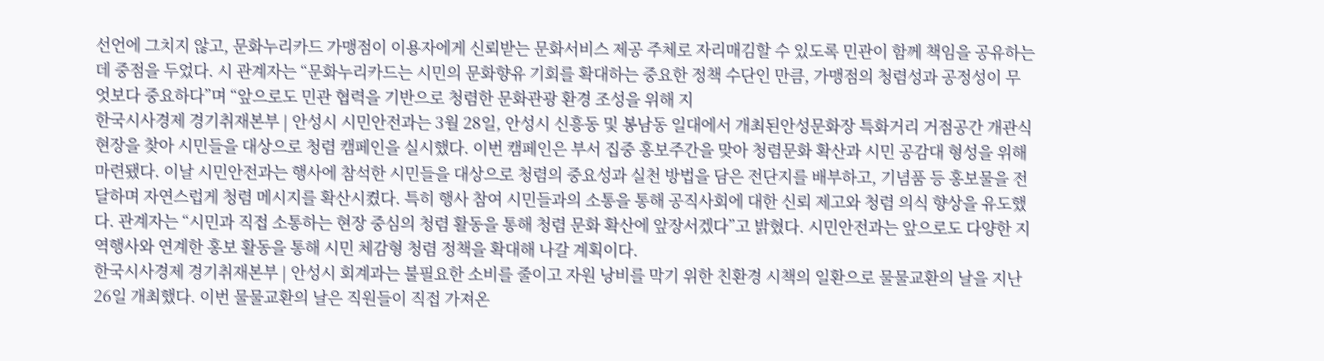선언에 그치지 않고, 문화누리카드 가맹점이 이용자에게 신뢰받는 문화서비스 제공 주체로 자리매김할 수 있도록 민관이 함께 책임을 공유하는 데 중점을 두었다. 시 관계자는 “문화누리카드는 시민의 문화향유 기회를 확대하는 중요한 정책 수단인 만큼, 가맹점의 청렴성과 공정성이 무엇보다 중요하다”며 “앞으로도 민관 협력을 기반으로 청렴한 문화관광 환경 조성을 위해 지
한국시사경제 경기취재본부 | 안성시 시민안전과는 3월 28일, 안성시 신흥동 및 봉남동 일대에서 개최된안성문화장 특화거리 거점공간 개관식 현장을 찾아 시민들을 대상으로 청렴 캠페인을 실시했다. 이번 캠페인은 부서 집중 홍보주간을 맞아 청렴문화 확산과 시민 공감대 형성을 위해 마련됐다. 이날 시민안전과는 행사에 참석한 시민들을 대상으로 청렴의 중요성과 실천 방법을 담은 전단지를 배부하고, 기념품 등 홍보물을 전달하며 자연스럽게 청렴 메시지를 확산시켰다. 특히 행사 참여 시민들과의 소통을 통해 공직사회에 대한 신뢰 제고와 청렴 의식 향상을 유도했다. 관계자는 “시민과 직접 소통하는 현장 중심의 청렴 활동을 통해 청렴 문화 확산에 앞장서겠다”고 밝혔다. 시민안전과는 앞으로도 다양한 지역행사와 연계한 홍보 활동을 통해 시민 체감형 청렴 정책을 확대해 나갈 계획이다.
한국시사경제 경기취재본부 | 안성시 회계과는 불필요한 소비를 줄이고 자원 낭비를 막기 위한 친환경 시책의 일환으로 물물교환의 날을 지난 26일 개최했다. 이번 물물교환의 날은 직원들이 직접 가져온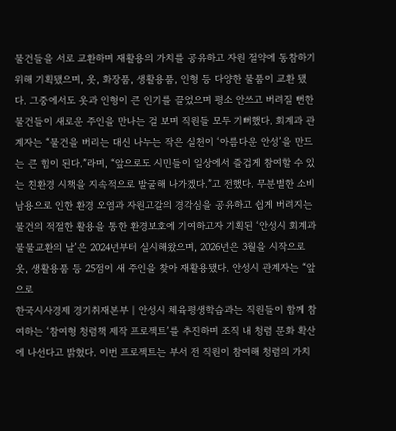물건들을 서로 교환하며 재활용의 가치를 공유하고 자원 절약에 동참하기 위해 기획됐으며, 옷, 화장품, 생활용품, 인형 등 다양한 물품이 교환 됐다. 그중에서도 옷과 인형이 큰 인기를 끌었으며 평소 안쓰고 버려질 뻔한 물건들이 새로운 주인을 만나는 걸 보며 직원들 모두 기뻐했다. 회계과 관계자는 “물건을 버리는 대신 나누는 작은 실천이 ‘아름다운 안성’을 만드는 큰 힘이 된다.”라며, “앞으로도 시민들이 일상에서 즐겁게 참여할 수 있는 친환경 시책을 지속적으로 발굴해 나가겠다.”고 전했다. 무분별한 소비 남용으로 인한 환경 오염과 자원고갈의 경각심을 공유하고 쉽게 버려지는 물건의 적절한 활용을 통한 환경보호에 기여하고자 기획된 ‘안성시 회계과 물물교환의 날’은 2024년부터 실시해왔으며, 2026년은 3월을 시작으로 옷, 생활용품 등 25점이 새 주인을 찾아 재활용됐다. 안성시 관계자는 “앞으로
한국시사경제 경기취재본부 | 안성시 체육평생학습과는 직원들이 함께 참여하는 ‘참여형 청렴책 제작 프로젝트’를 추진하며 조직 내 청렴 문화 확산에 나선다고 밝혔다. 이번 프로젝트는 부서 전 직원이 참여해 청렴의 가치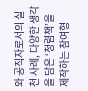와 공직자로서의 실천 사례, 다양한 생각을 담은 ‘청렴책’을 제작하는 참여형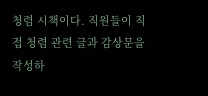청렴 시책이다. 직원들이 직접 청렴 관련 글과 감상문을 작성하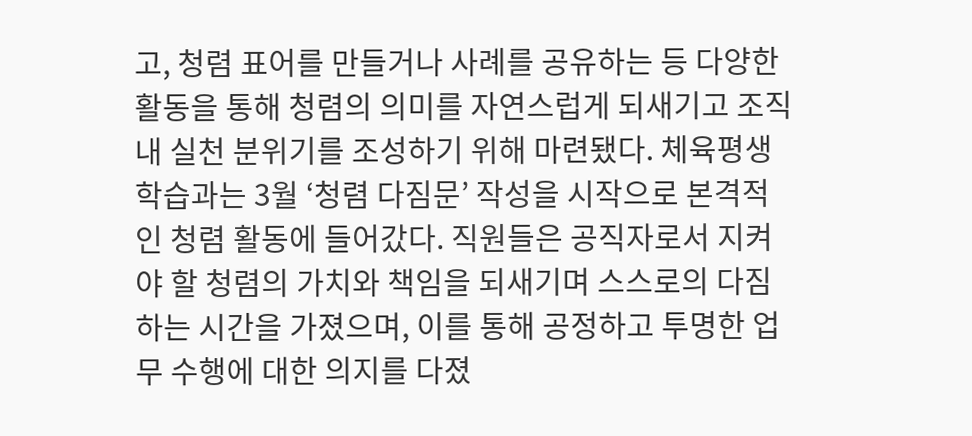고, 청렴 표어를 만들거나 사례를 공유하는 등 다양한 활동을 통해 청렴의 의미를 자연스럽게 되새기고 조직 내 실천 분위기를 조성하기 위해 마련됐다. 체육평생학습과는 3월 ‘청렴 다짐문’ 작성을 시작으로 본격적인 청렴 활동에 들어갔다. 직원들은 공직자로서 지켜야 할 청렴의 가치와 책임을 되새기며 스스로의 다짐하는 시간을 가졌으며, 이를 통해 공정하고 투명한 업무 수행에 대한 의지를 다졌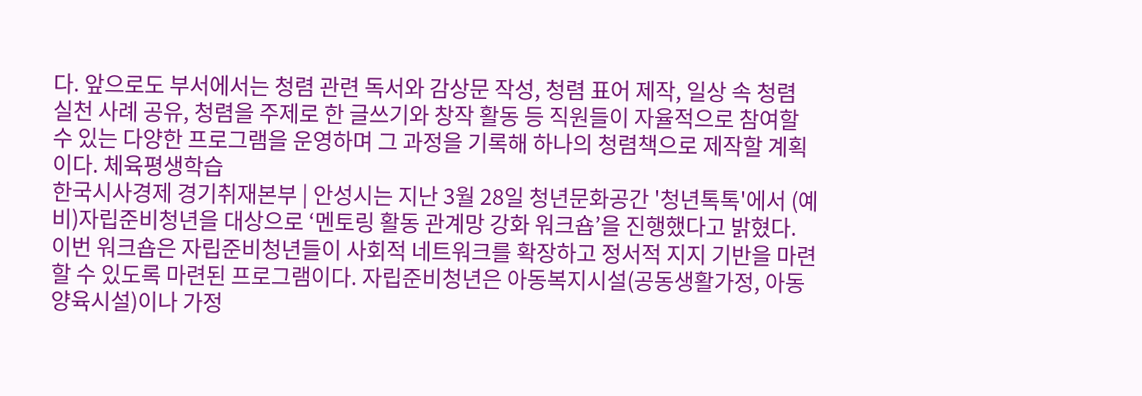다. 앞으로도 부서에서는 청렴 관련 독서와 감상문 작성, 청렴 표어 제작, 일상 속 청렴 실천 사례 공유, 청렴을 주제로 한 글쓰기와 창작 활동 등 직원들이 자율적으로 참여할 수 있는 다양한 프로그램을 운영하며 그 과정을 기록해 하나의 청렴책으로 제작할 계획이다. 체육평생학습
한국시사경제 경기취재본부 | 안성시는 지난 3월 28일 청년문화공간 '청년톡톡'에서 (예비)자립준비청년을 대상으로 ‘멘토링 활동 관계망 강화 워크숍’을 진행했다고 밝혔다. 이번 워크숍은 자립준비청년들이 사회적 네트워크를 확장하고 정서적 지지 기반을 마련할 수 있도록 마련된 프로그램이다. 자립준비청년은 아동복지시설(공동생활가정, 아동양육시설)이나 가정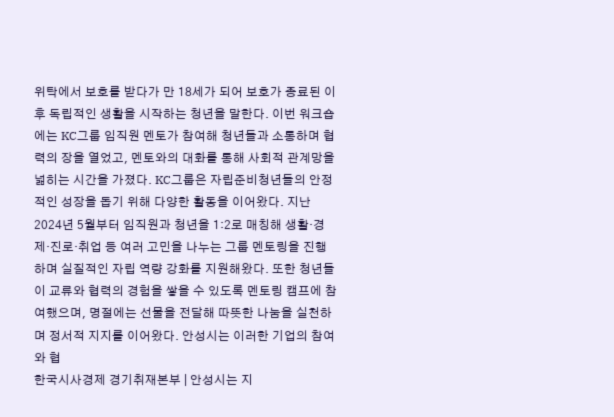위탁에서 보호를 받다가 만 18세가 되어 보호가 종료된 이후 독립적인 생활을 시작하는 청년을 말한다. 이번 워크숍에는 KC그룹 임직원 멘토가 참여해 청년들과 소통하며 협력의 장을 열었고, 멘토와의 대화를 통해 사회적 관계망을 넓히는 시간을 가졌다. KC그룹은 자립준비청년들의 안정적인 성장을 돕기 위해 다양한 활동을 이어왔다. 지난 2024년 5월부터 임직원과 청년을 1:2로 매칭해 생활·경제·진로·취업 등 여러 고민을 나누는 그룹 멘토링을 진행하며 실질적인 자립 역량 강화를 지원해왔다. 또한 청년들이 교류와 협력의 경험을 쌓을 수 있도록 멘토링 캠프에 참여했으며, 명절에는 선물을 전달해 따뜻한 나눔을 실천하며 정서적 지지를 이어왔다. 안성시는 이러한 기업의 참여와 협
한국시사경제 경기취재본부 | 안성시는 지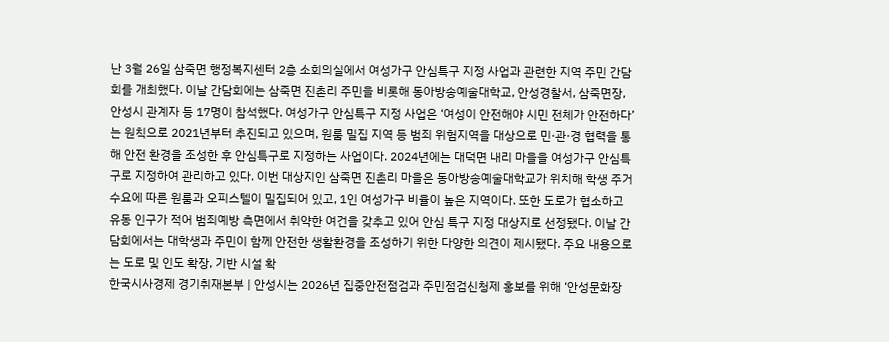난 3월 26일 삼죽면 행정복지센터 2층 소회의실에서 여성가구 안심특구 지정 사업과 관련한 지역 주민 간담회를 개최했다. 이날 간담회에는 삼죽면 진촌리 주민을 비롯해 동아방송예술대학교, 안성경찰서, 삼죽면장, 안성시 관계자 등 17명이 참석했다. 여성가구 안심특구 지정 사업은 ‘여성이 안전해야 시민 전체가 안전하다’는 원칙으로 2021년부터 추진되고 있으며, 원룸 밀집 지역 등 범죄 위험지역을 대상으로 민·관·경 협력을 통해 안전 환경을 조성한 후 안심특구로 지정하는 사업이다. 2024년에는 대덕면 내리 마을을 여성가구 안심특구로 지정하여 관리하고 있다. 이번 대상지인 삼죽면 진촌리 마을은 동아방송예술대학교가 위치해 학생 주거 수요에 따른 원룸과 오피스텔이 밀집되어 있고, 1인 여성가구 비율이 높은 지역이다. 또한 도로가 협소하고 유동 인구가 적어 범죄예방 측면에서 취약한 여건을 갖추고 있어 안심 특구 지정 대상지로 선정됐다. 이날 간담회에서는 대학생과 주민이 함께 안전한 생활환경을 조성하기 위한 다양한 의견이 제시됐다. 주요 내용으로는 도로 및 인도 확장, 기반 시설 확
한국시사경제 경기취재본부 | 안성시는 2026년 집중안전점검과 주민점검신청제 홍보를 위해 ‘안성문화장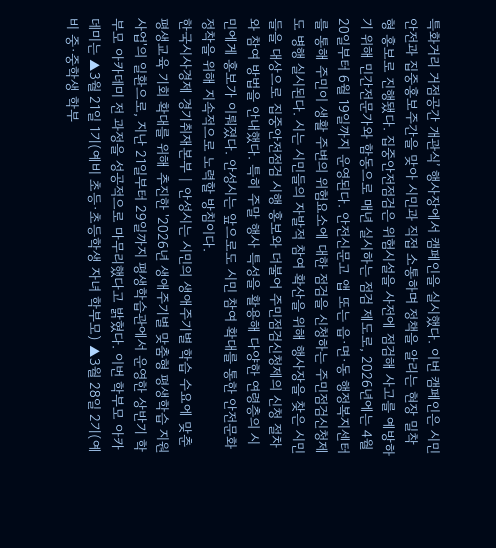특화거리 거점공간 개관식’ 행사장에서 캠페인을 실시했다. 이번 캠페인은 시민안전과 집중홍보주간을 맞아 시민과 직접 소통하며 정책을 알리는 현장 밀착형 홍보로 진행됐다. 집중안전점검은 위험시설을 사전에 점검해 사고를 예방하기 위해 민간전문가와 함동으로 매년 실시하는 점검 제도로, 2026년에는 4월 20일부터 6월 19일까지 운영된다. 안전신문고 앱 또는 읍∙면∙동 행정복지센터를 통해 주민이 생활 주변의 위험요소에 대한 점검을 신청하는 주민점검신청제도 병행 실시된다. 시는 시민들의 자발적 참여 확산을 위해 행사장을 찾은 시민들을 대상으로 집중안전점검 시행 홍보와 더불어 주민점검신청제의 신청 절차와 참여 방법을 안내했다. 특히 주말 행사 특성을 활용해 다양한 연령층의 시민에게 홍보가 이뤄졌다. 안성시는 앞으로도 시민 참여 확대를 통한 안전문화 정착을 위해 지속적으로 노력할 방침이다.
한국시사경제 경기취재본부 | 안성시는 시민의 생애주기별 학습 수요에 맞춘 평생교육 기회 확대를 위해 추진한 '2026년 생애주기별 맞춤형 평생학습 지원사업'의 일환으로, 지난 21일부터 29일까지 평생학습관에서 운영한 상반기 학부모 아카데미 전 과정을 성공적으로 마무리했다고 밝혔다. 이번 학부모 아카데미는 ▲3월 21일 1기(예비 초등·초등학생 자녀 학부모) ▲3월 28일 2기(예비 중·중학생 학부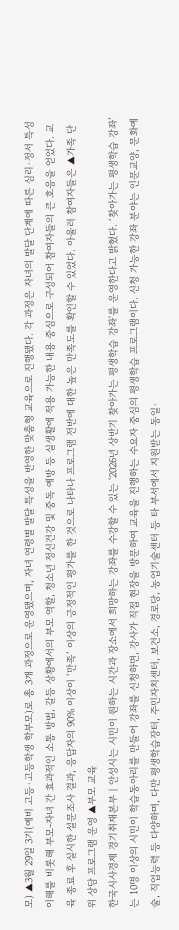모) ▲3월 29일 3기(예비 고등·고등학생 학부모)로 총 3개 과정으로 운영됐으며, 자녀 연령별 발달 특성을 반영한 맞춤형 교육으로 진행됐다. 각 과정은 자녀의 발달 단계에 따른 심리·정서 특성 이해를 비롯해 부모-자녀 간 효과적인 소통 방법, 갈등 상황에서의 부모 역할, 청소년 정신건강 및 중독 예방 등 실생활에 적용 가능한 내용 중심으로 구성되어 참여자들의 큰 호응을 얻었다. 교육 종료 후 실시한 설문조사 결과, 응답자의 90% 이상이 ‘만족’ 이상의 긍정적인 평가를 한 것으로 나타나 프로그램 전반에 대한 높은 만족도를 확인할 수 있었다. 아울러 참여자들은 ▲가족 단위 상담 프로그램 운영 ▲부모 교육
한국시사경제 경기취재본부 | 안성시는 시민이 원하는 시간과 장소에서 희망하는 강좌를 수강할 수 있는 '2026년 상반기 찾아가는 평생학습 강좌'를 운영한다고 밝혔다. ‘찾아가는 평생학습 강좌’는 10명 이상의 시민이 학습동아리를 만들어 강좌를 신청하면, 강사가 직접 현장을 방문하여 교육을 진행하는 수요자 중심의 평생학습 프로그램이다. 신청 가능한 강좌 분야는 인문교양, 문화예술, 직업능력 등 다양하며, 다만 평생학습장터, 주민자치센터, 보건소, 경로당, 농업기술센터 등 타 부서에서 지원받는 동일·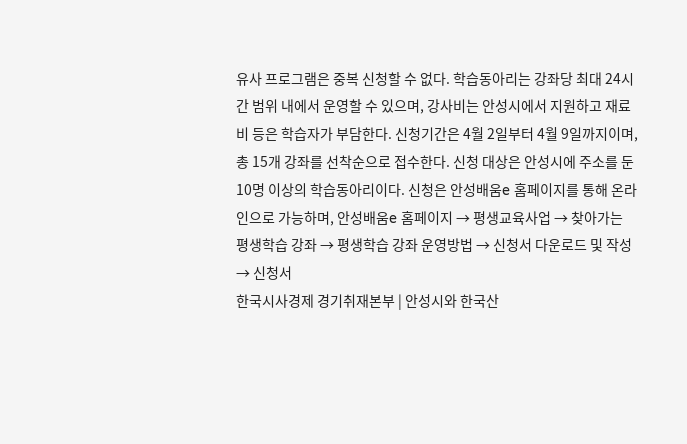유사 프로그램은 중복 신청할 수 없다. 학습동아리는 강좌당 최대 24시간 범위 내에서 운영할 수 있으며, 강사비는 안성시에서 지원하고 재료비 등은 학습자가 부담한다. 신청기간은 4월 2일부터 4월 9일까지이며, 총 15개 강좌를 선착순으로 접수한다. 신청 대상은 안성시에 주소를 둔 10명 이상의 학습동아리이다. 신청은 안성배움e 홈페이지를 통해 온라인으로 가능하며, 안성배움e 홈페이지 → 평생교육사업 → 찾아가는 평생학습 강좌 → 평생학습 강좌 운영방법 → 신청서 다운로드 및 작성 → 신청서
한국시사경제 경기취재본부 | 안성시와 한국산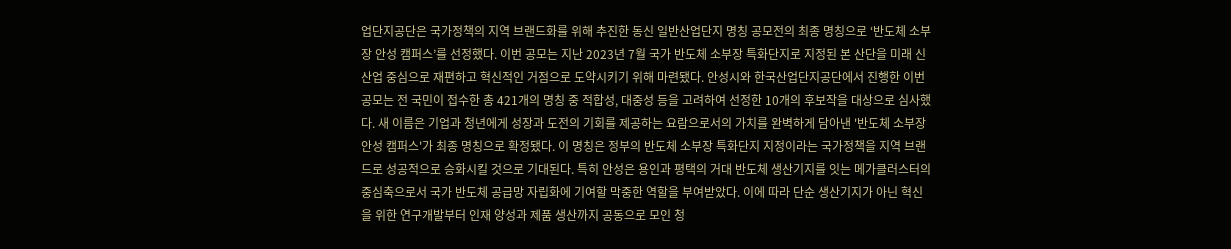업단지공단은 국가정책의 지역 브랜드화를 위해 추진한 동신 일반산업단지 명칭 공모전의 최종 명칭으로 ‘반도체 소부장 안성 캠퍼스’를 선정했다. 이번 공모는 지난 2023년 7월 국가 반도체 소부장 특화단지로 지정된 본 산단을 미래 신산업 중심으로 재편하고 혁신적인 거점으로 도약시키기 위해 마련됐다. 안성시와 한국산업단지공단에서 진행한 이번 공모는 전 국민이 접수한 총 421개의 명칭 중 적합성, 대중성 등을 고려하여 선정한 10개의 후보작을 대상으로 심사했다. 새 이름은 기업과 청년에게 성장과 도전의 기회를 제공하는 요람으로서의 가치를 완벽하게 담아낸 '반도체 소부장 안성 캠퍼스'가 최종 명칭으로 확정됐다. 이 명칭은 정부의 반도체 소부장 특화단지 지정이라는 국가정책을 지역 브랜드로 성공적으로 승화시킬 것으로 기대된다. 특히 안성은 용인과 평택의 거대 반도체 생산기지를 잇는 메가클러스터의 중심축으로서 국가 반도체 공급망 자립화에 기여할 막중한 역할을 부여받았다. 이에 따라 단순 생산기지가 아닌 혁신을 위한 연구개발부터 인재 양성과 제품 생산까지 공동으로 모인 청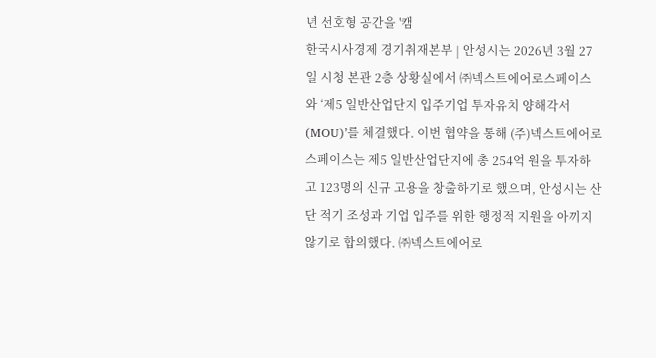년 선호형 공간을 '캠
한국시사경제 경기취재본부 | 안성시는 2026년 3월 27일 시청 본관 2층 상황실에서 ㈜넥스트에어로스페이스와 ‘제5 일반산업단지 입주기업 투자유치 양해각서(MOU)’를 체결했다. 이번 협약을 통해 (주)넥스트에어로스페이스는 제5 일반산업단지에 총 254억 원을 투자하고 123명의 신규 고용을 창출하기로 했으며, 안성시는 산단 적기 조성과 기업 입주를 위한 행정적 지원을 아끼지 않기로 합의했다. ㈜넥스트에어로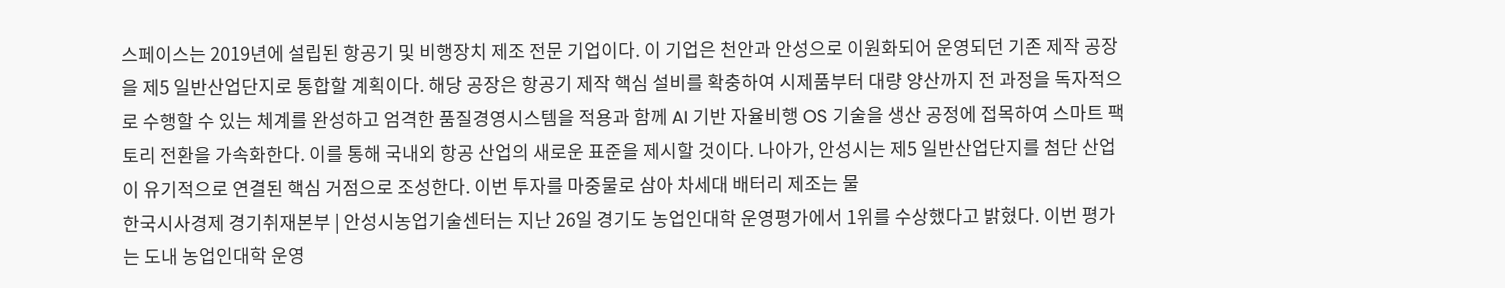스페이스는 2019년에 설립된 항공기 및 비행장치 제조 전문 기업이다. 이 기업은 천안과 안성으로 이원화되어 운영되던 기존 제작 공장을 제5 일반산업단지로 통합할 계획이다. 해당 공장은 항공기 제작 핵심 설비를 확충하여 시제품부터 대량 양산까지 전 과정을 독자적으로 수행할 수 있는 체계를 완성하고 엄격한 품질경영시스템을 적용과 함께 AI 기반 자율비행 OS 기술을 생산 공정에 접목하여 스마트 팩토리 전환을 가속화한다. 이를 통해 국내외 항공 산업의 새로운 표준을 제시할 것이다. 나아가, 안성시는 제5 일반산업단지를 첨단 산업이 유기적으로 연결된 핵심 거점으로 조성한다. 이번 투자를 마중물로 삼아 차세대 배터리 제조는 물
한국시사경제 경기취재본부 | 안성시농업기술센터는 지난 26일 경기도 농업인대학 운영평가에서 1위를 수상했다고 밝혔다. 이번 평가는 도내 농업인대학 운영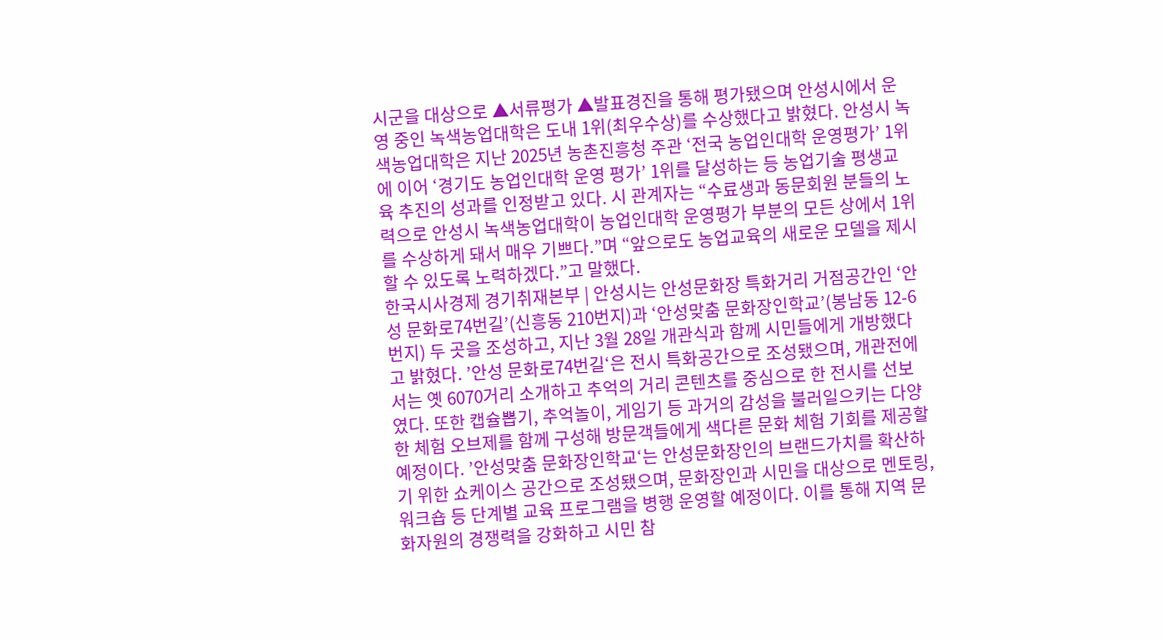시군을 대상으로 ▲서류평가 ▲발표경진을 통해 평가됐으며 안성시에서 운영 중인 녹색농업대학은 도내 1위(최우수상)를 수상했다고 밝혔다. 안성시 녹색농업대학은 지난 2025년 농촌진흥청 주관 ‘전국 농업인대학 운영평가’ 1위에 이어 ‘경기도 농업인대학 운영 평가’ 1위를 달성하는 등 농업기술 평생교육 추진의 성과를 인정받고 있다. 시 관계자는 “수료생과 동문회원 분들의 노력으로 안성시 녹색농업대학이 농업인대학 운영평가 부분의 모든 상에서 1위를 수상하게 돼서 매우 기쁘다.”며 “앞으로도 농업교육의 새로운 모델을 제시할 수 있도록 노력하겠다.”고 말했다.
한국시사경제 경기취재본부 | 안성시는 안성문화장 특화거리 거점공간인 ‘안성 문화로74번길’(신흥동 210번지)과 ‘안성맞춤 문화장인학교’(봉남동 12-6번지) 두 곳을 조성하고, 지난 3월 28일 개관식과 함께 시민들에게 개방했다고 밝혔다. ’안성 문화로74번길‘은 전시 특화공간으로 조성됐으며, 개관전에서는 옛 6070거리 소개하고 추억의 거리 콘텐츠를 중심으로 한 전시를 선보였다. 또한 캡슐뽑기, 추억놀이, 게임기 등 과거의 감성을 불러일으키는 다양한 체험 오브제를 함께 구성해 방문객들에게 색다른 문화 체험 기회를 제공할 예정이다. ’안성맞춤 문화장인학교‘는 안성문화장인의 브랜드가치를 확산하기 위한 쇼케이스 공간으로 조성됐으며, 문화장인과 시민을 대상으로 멘토링, 워크숍 등 단계별 교육 프로그램을 병행 운영할 예정이다. 이를 통해 지역 문화자원의 경쟁력을 강화하고 시민 참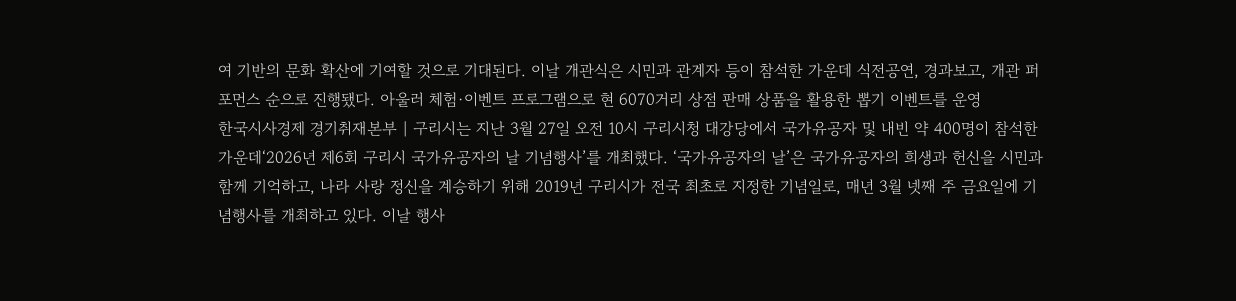여 기반의 문화 확산에 기여할 것으로 기대된다. 이날 개관식은 시민과 관계자 등이 참석한 가운데 식전공연, 경과보고, 개관 퍼포먼스 순으로 진행됐다. 아울러 체험·이벤트 프로그램으로 현 6070거리 상점 판매 상품을 활용한 뽑기 이벤트를 운영
한국시사경제 경기취재본부 | 구리시는 지난 3월 27일 오전 10시 구리시청 대강당에서 국가유공자 및 내빈 약 400명이 참석한 가운데‘2026년 제6회 구리시 국가유공자의 날 기념행사’를 개최했다. ‘국가유공자의 날’은 국가유공자의 희생과 헌신을 시민과 함께 기억하고, 나라 사랑 정신을 계승하기 위해 2019년 구리시가 전국 최초로 지정한 기념일로, 매년 3월 넷째 주 금요일에 기념행사를 개최하고 있다. 이날 행사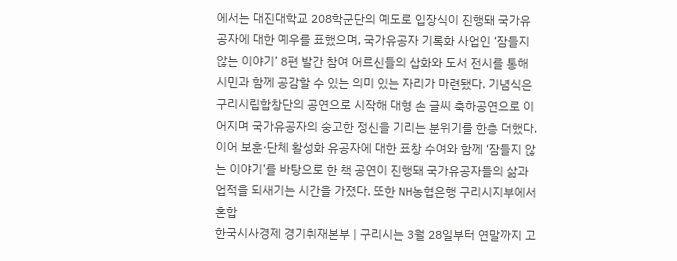에서는 대진대학교 208학군단의 예도로 입장식이 진행돼 국가유공자에 대한 예우를 표했으며, 국가유공자 기록화 사업인 ‘잠들지 않는 이야기’ 8편 발간 참여 어르신들의 삽화와 도서 전시를 통해 시민과 함께 공감할 수 있는 의미 있는 자리가 마련됐다. 기념식은 구리시립합창단의 공연으로 시작해 대형 손 글씨 축하공연으로 이어지며 국가유공자의 숭고한 정신을 기리는 분위기를 한층 더했다. 이어 보훈·단체 활성화 유공자에 대한 표창 수여와 함께 ‘잠들지 않는 이야기’를 바탕으로 한 책 공연이 진행돼 국가유공자들의 삶과 업적을 되새기는 시간을 가졌다. 또한 NH농협은행 구리시지부에서 혼합
한국시사경제 경기취재본부 | 구리시는 3월 28일부터 연말까지 고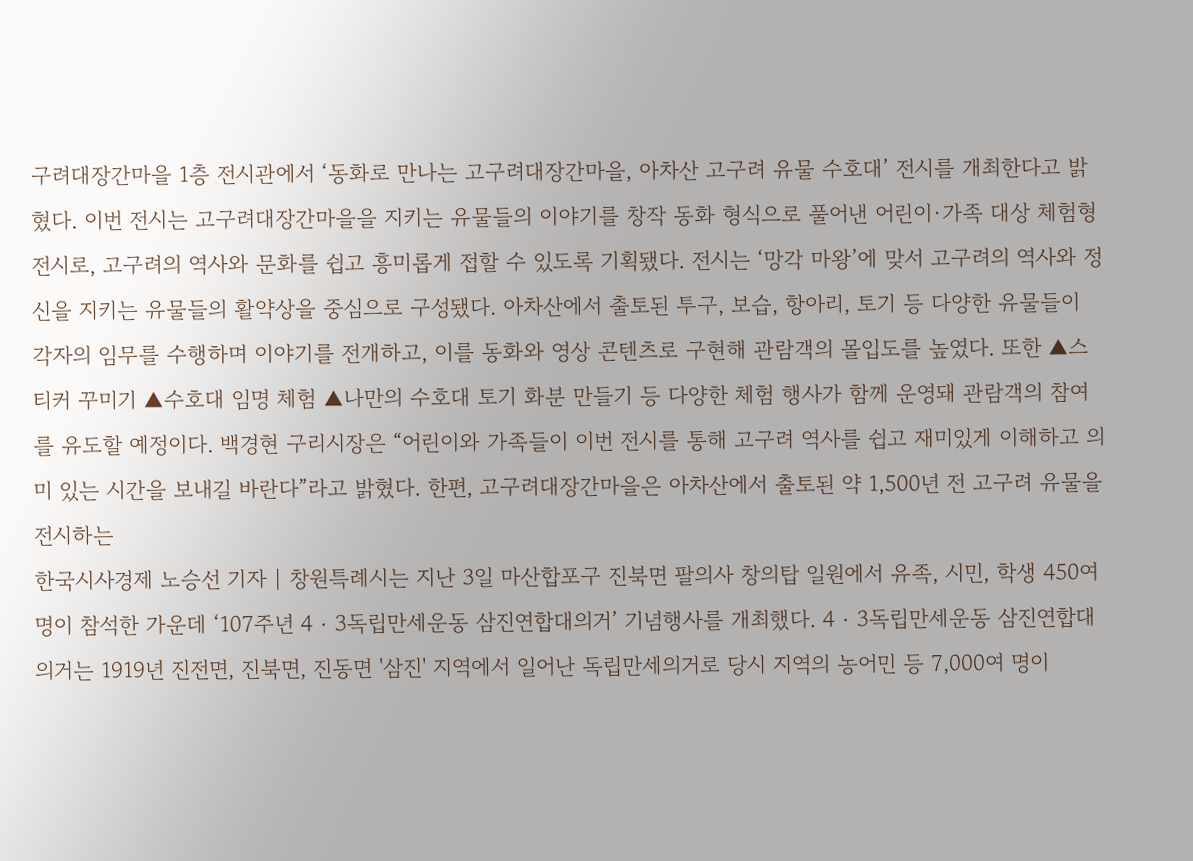구려대장간마을 1층 전시관에서 ‘동화로 만나는 고구려대장간마을, 아차산 고구려 유물 수호대’ 전시를 개최한다고 밝혔다. 이번 전시는 고구려대장간마을을 지키는 유물들의 이야기를 창작 동화 형식으로 풀어낸 어린이·가족 대상 체험형 전시로, 고구려의 역사와 문화를 쉽고 흥미롭게 접할 수 있도록 기획됐다. 전시는 ‘망각 마왕’에 맞서 고구려의 역사와 정신을 지키는 유물들의 활약상을 중심으로 구성됐다. 아차산에서 출토된 투구, 보습, 항아리, 토기 등 다양한 유물들이 각자의 임무를 수행하며 이야기를 전개하고, 이를 동화와 영상 콘텐츠로 구현해 관람객의 몰입도를 높였다. 또한 ▲스티커 꾸미기 ▲수호대 임명 체험 ▲나만의 수호대 토기 화분 만들기 등 다양한 체험 행사가 함께 운영돼 관람객의 참여를 유도할 예정이다. 백경현 구리시장은 “어린이와 가족들이 이번 전시를 통해 고구려 역사를 쉽고 재미있게 이해하고 의미 있는 시간을 보내길 바란다”라고 밝혔다. 한편, 고구려대장간마을은 아차산에서 출토된 약 1,500년 전 고구려 유물을 전시하는
한국시사경제 노승선 기자 | 창원특례시는 지난 3일 마산합포구 진북면 팔의사 창의탑 일원에서 유족, 시민, 학생 450여 명이 참석한 가운데 ‘107주년 4‧3독립만세운동 삼진연합대의거’ 기념행사를 개최했다. 4‧3독립만세운동 삼진연합대의거는 1919년 진전면, 진북면, 진동면 '삼진' 지역에서 일어난 독립만세의거로 당시 지역의 농어민 등 7,000여 명이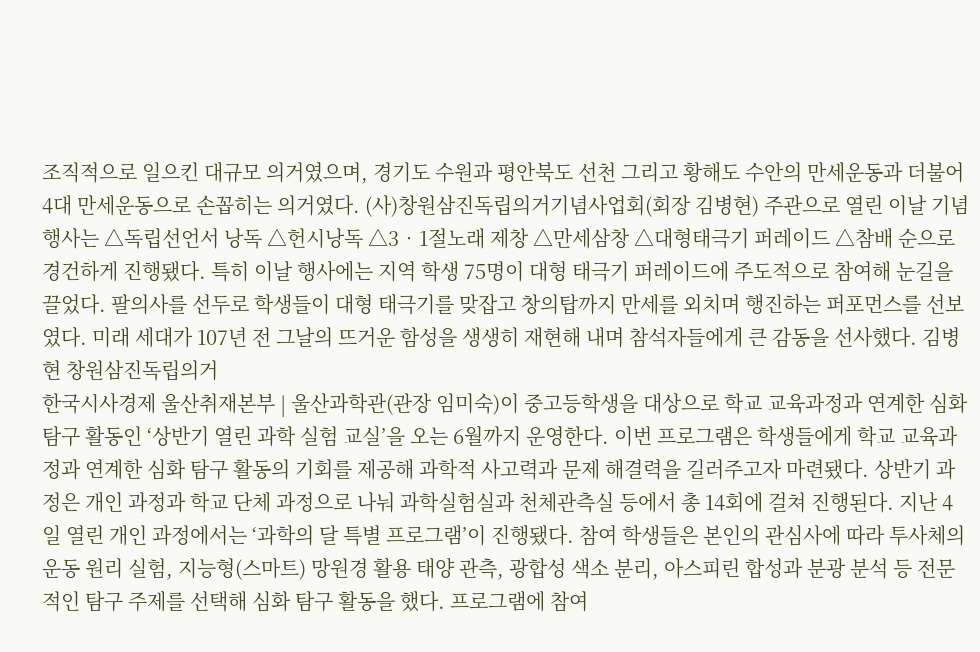조직적으로 일으킨 대규모 의거였으며, 경기도 수원과 평안북도 선천 그리고 황해도 수안의 만세운동과 더불어 4대 만세운동으로 손꼽히는 의거였다. (사)창원삼진독립의거기념사업회(회장 김병현) 주관으로 열린 이날 기념행사는 △독립선언서 낭독 △헌시낭독 △3‧1절노래 제창 △만세삼창 △대형태극기 퍼레이드 △참배 순으로 경건하게 진행됐다. 특히 이날 행사에는 지역 학생 75명이 대형 태극기 퍼레이드에 주도적으로 참여해 눈길을 끌었다. 팔의사를 선두로 학생들이 대형 태극기를 맞잡고 창의탑까지 만세를 외치며 행진하는 퍼포먼스를 선보였다. 미래 세대가 107년 전 그날의 뜨거운 함성을 생생히 재현해 내며 참석자들에게 큰 감동을 선사했다. 김병현 창원삼진독립의거
한국시사경제 울산취재본부 | 울산과학관(관장 임미숙)이 중고등학생을 대상으로 학교 교육과정과 연계한 심화 탐구 활동인 ‘상반기 열린 과학 실험 교실’을 오는 6월까지 운영한다. 이번 프로그램은 학생들에게 학교 교육과정과 연계한 심화 탐구 활동의 기회를 제공해 과학적 사고력과 문제 해결력을 길러주고자 마련됐다. 상반기 과정은 개인 과정과 학교 단체 과정으로 나눠 과학실험실과 천체관측실 등에서 총 14회에 걸쳐 진행된다. 지난 4일 열린 개인 과정에서는 ‘과학의 달 특별 프로그램’이 진행됐다. 참여 학생들은 본인의 관심사에 따라 투사체의 운동 원리 실험, 지능형(스마트) 망원경 활용 태양 관측, 광합성 색소 분리, 아스피린 합성과 분광 분석 등 전문적인 탐구 주제를 선택해 심화 탐구 활동을 했다. 프로그램에 참여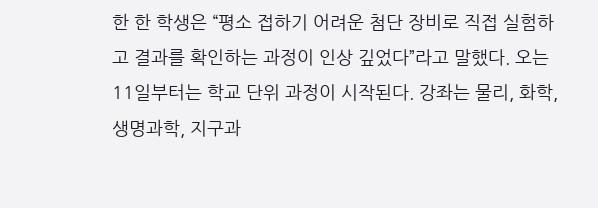한 한 학생은 “평소 접하기 어려운 첨단 장비로 직접 실험하고 결과를 확인하는 과정이 인상 깊었다”라고 말했다. 오는 11일부터는 학교 단위 과정이 시작된다. 강좌는 물리, 화학, 생명과학, 지구과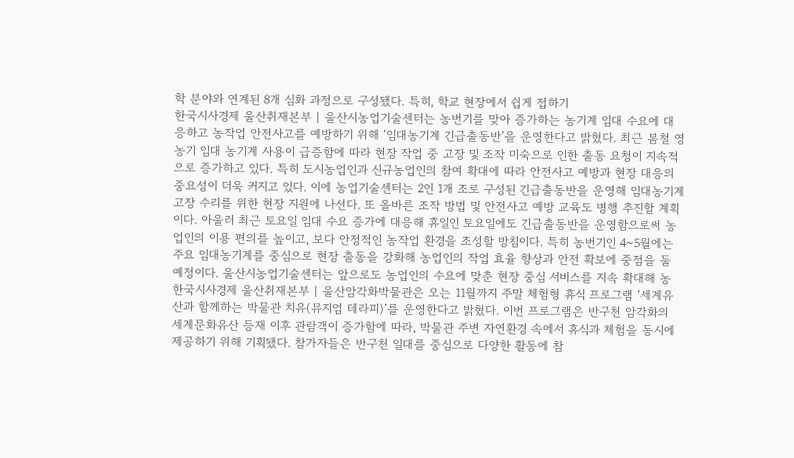학 분야와 연계된 8개 심화 과정으로 구성됐다. 특히, 학교 현장에서 쉽게 접하기
한국시사경제 울산취재본부 | 울산시농업기술센터는 농번기를 맞아 증가하는 농기계 임대 수요에 대응하고 농작업 안전사고를 예방하기 위해 ‘임대농기계 긴급출동반’을 운영한다고 밝혔다. 최근 봄철 영농기 임대 농기계 사용이 급증함에 따라 현장 작업 중 고장 및 조작 미숙으로 인한 출동 요청이 지속적으로 증가하고 있다. 특히 도시농업인과 신규농업인의 참여 확대에 따라 안전사고 예방과 현장 대응의 중요성이 더욱 커지고 있다. 이에 농업기술센터는 2인 1개 조로 구성된 긴급출동반을 운영해 임대농기계 고장 수리를 위한 현장 지원에 나선다. 또 올바른 조작 방법 및 안전사고 예방 교육도 병행 추진할 계획이다. 아울러 최근 토요일 임대 수요 증가에 대응해 휴일인 토요일에도 긴급출동반을 운영함으로써 농업인의 이용 편의를 높이고, 보다 안정적인 농작업 환경을 조성할 방침이다. 특히 농번기인 4~5월에는 주요 임대농기계를 중심으로 현장 출동을 강화해 농업인의 작업 효율 향상과 안전 확보에 중점을 둘 예정이다. 울산시농업기술센터는 앞으로도 농업인의 수요에 맞춘 현장 중심 서비스를 지속 확대해 농
한국시사경제 울산취재본부 | 울산암각화박물관은 오는 11월까지 주말 체험형 휴식 프로그램 ‘세계유산과 함께하는 박물관 치유(뮤지엄 테라피)’를 운영한다고 밝혔다. 이번 프로그램은 반구천 암각화의 세계문화유산 등재 이후 관람객이 증가함에 따라, 박물관 주변 자연환경 속에서 휴식과 체험을 동시에 제공하기 위해 기획됐다. 참가자들은 반구천 일대를 중심으로 다양한 활동에 참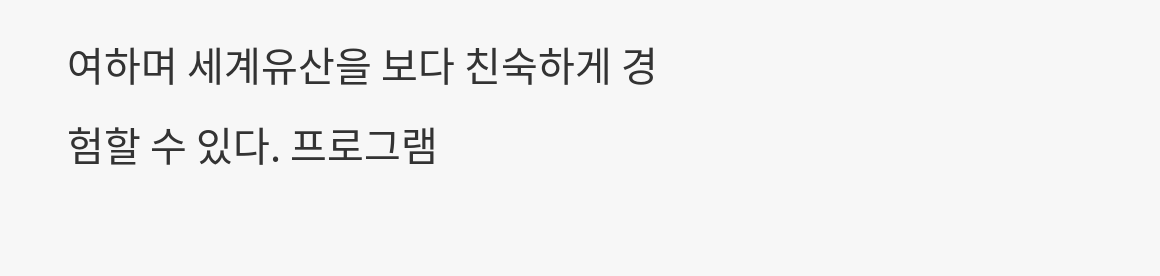여하며 세계유산을 보다 친숙하게 경험할 수 있다. 프로그램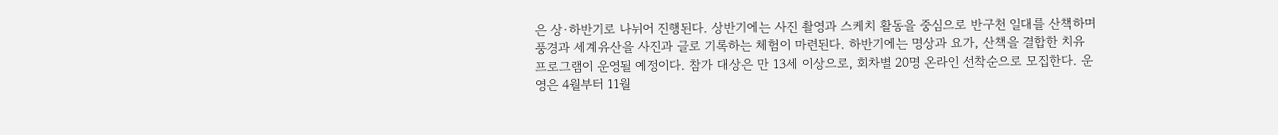은 상·하반기로 나뉘어 진행된다. 상반기에는 사진 촬영과 스케치 활동을 중심으로 반구천 일대를 산책하며 풍경과 세계유산을 사진과 글로 기록하는 체험이 마련된다. 하반기에는 명상과 요가, 산책을 결합한 치유 프로그램이 운영될 예정이다. 참가 대상은 만 13세 이상으로, 회차별 20명 온라인 선착순으로 모집한다. 운영은 4월부터 11월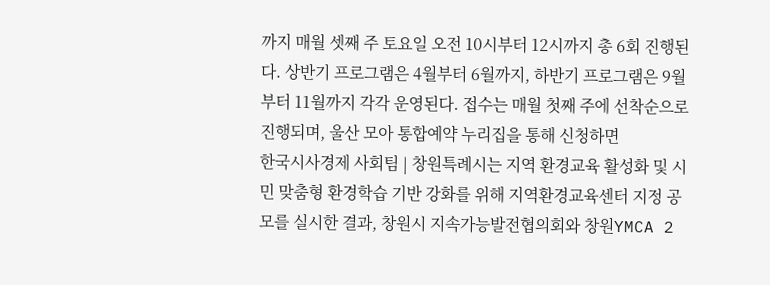까지 매월 셋째 주 토요일 오전 10시부터 12시까지 총 6회 진행된다. 상반기 프로그램은 4월부터 6월까지, 하반기 프로그램은 9월부터 11월까지 각각 운영된다. 접수는 매월 첫째 주에 선착순으로 진행되며, 울산 모아 통합예약 누리집을 통해 신청하면
한국시사경제 사회팀 | 창원특례시는 지역 환경교육 활성화 및 시민 맞춤형 환경학습 기반 강화를 위해 지역환경교육센터 지정 공모를 실시한 결과, 창원시 지속가능발전협의회와 창원YMCA 2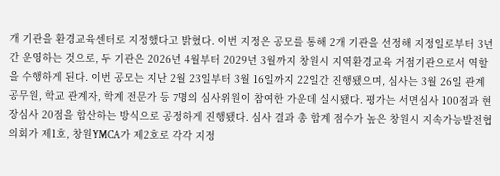개 기관을 환경교육센터로 지정했다고 밝혔다. 이번 지정은 공모를 통해 2개 기관을 선정해 지정일로부터 3년간 운영하는 것으로, 두 기관은 2026년 4월부터 2029년 3월까지 창원시 지역환경교육 거점기관으로서 역할을 수행하게 된다. 이번 공모는 지난 2월 23일부터 3월 16일까지 22일간 진행됐으며, 심사는 3월 26일 관계 공무원, 학교 관계자, 학계 전문가 등 7명의 심사위원이 참여한 가운데 실시됐다. 평가는 서면심사 100점과 현장심사 20점을 합산하는 방식으로 공정하게 진행됐다. 심사 결과 총 합계 점수가 높은 창원시 지속가능발전협의회가 제1호, 창원YMCA가 제2호로 각각 지정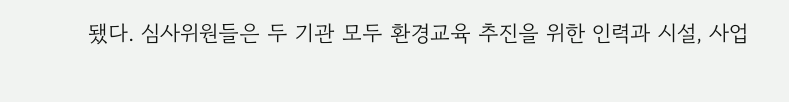됐다. 심사위원들은 두 기관 모두 환경교육 추진을 위한 인력과 시설, 사업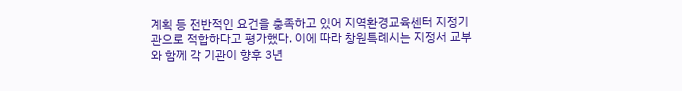계획 등 전반적인 요건을 충족하고 있어 지역환경교육센터 지정기관으로 적합하다고 평가했다. 이에 따라 창원특례시는 지정서 교부와 함께 각 기관이 향후 3년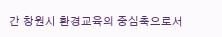간 창원시 환경교육의 중심축으로서